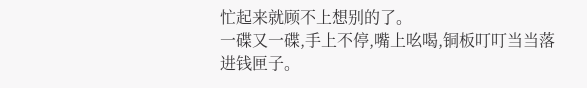忙起来就顾不上想别的了。
一碟又一碟,手上不停,嘴上吆喝,铜板叮叮当当落进钱匣子。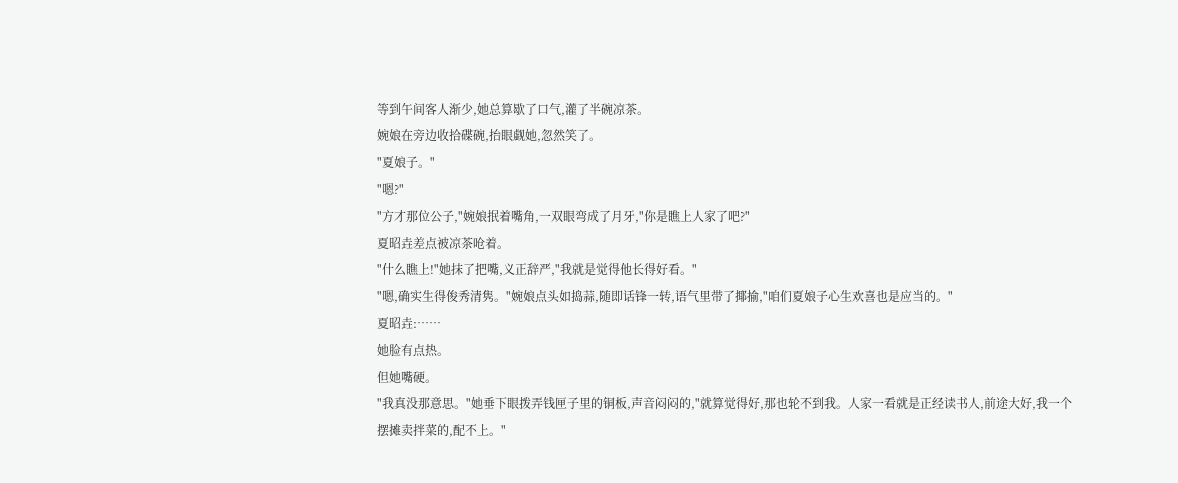等到午间客人渐少,她总算歇了口气,灌了半碗凉茶。
婉娘在旁边收拾碟碗,抬眼觑她,忽然笑了。
"夏娘子。"
"嗯?"
"方才那位公子,"婉娘抿着嘴角,一双眼弯成了月牙,"你是瞧上人家了吧?"
夏昭垚差点被凉茶呛着。
"什么瞧上!"她抹了把嘴,义正辞严,"我就是觉得他长得好看。"
"嗯,确实生得俊秀清隽。"婉娘点头如捣蒜,随即话锋一转,语气里带了揶揄,"咱们夏娘子心生欢喜也是应当的。"
夏昭垚:……
她脸有点热。
但她嘴硬。
"我真没那意思。"她垂下眼拨弄钱匣子里的铜板,声音闷闷的,"就算觉得好,那也轮不到我。人家一看就是正经读书人,前途大好,我一个摆摊卖拌菜的,配不上。"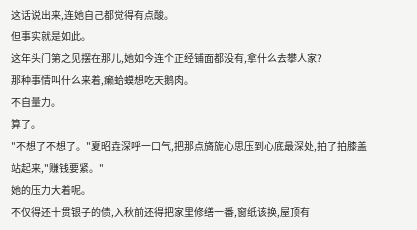这话说出来,连她自己都觉得有点酸。
但事实就是如此。
这年头门第之见摆在那儿,她如今连个正经铺面都没有,拿什么去攀人家?
那种事情叫什么来着,癞蛤蟆想吃天鹅肉。
不自量力。
算了。
"不想了不想了。"夏昭垚深呼一口气,把那点旖旎心思压到心底最深处,拍了拍膝盖站起来,"赚钱要紧。"
她的压力大着呢。
不仅得还十贯银子的债,入秋前还得把家里修缮一番,窗纸该换,屋顶有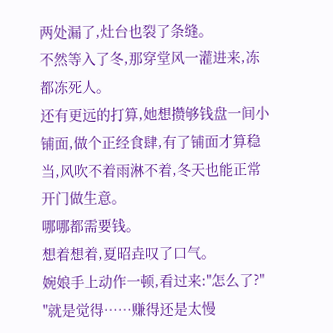两处漏了,灶台也裂了条缝。
不然等入了冬,那穿堂风一灌进来,冻都冻死人。
还有更远的打算,她想攒够钱盘一间小铺面,做个正经食肆,有了铺面才算稳当,风吹不着雨淋不着,冬天也能正常开门做生意。
哪哪都需要钱。
想着想着,夏昭垚叹了口气。
婉娘手上动作一顿,看过来:"怎么了?"
"就是觉得……赚得还是太慢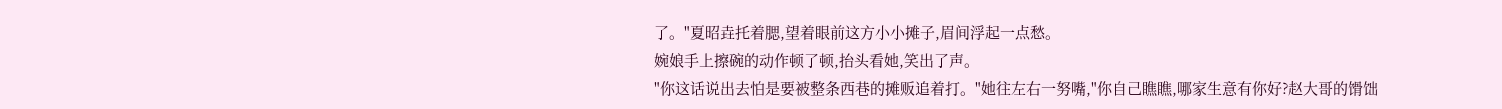了。"夏昭垚托着腮,望着眼前这方小小摊子,眉间浮起一点愁。
婉娘手上擦碗的动作顿了顿,抬头看她,笑出了声。
"你这话说出去怕是要被整条西巷的摊贩追着打。"她往左右一努嘴,"你自己瞧瞧,哪家生意有你好?赵大哥的馉饳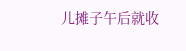儿摊子午后就收